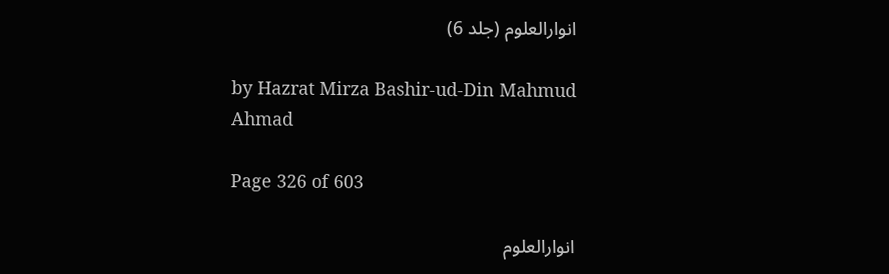انوارالعلوم (جلد 6)

by Hazrat Mirza Bashir-ud-Din Mahmud Ahmad

Page 326 of 603

انوارالعلوم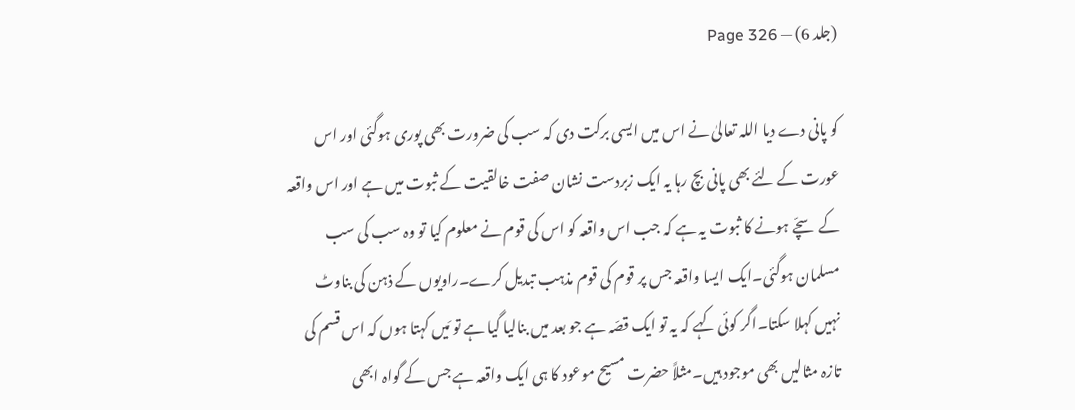(جلد 6) — Page 326

کو پانی دے دیا اللہ تعالیٰ نے اس میں ایسی برکت دی کہ سب کی ضرورت بھی پوری ہوگئی اور اس عورت کے لئے بھی پانی بچ رہا یہ ایک زبردست نشان صفت خالقیت کے ثبوت میں ہے اور اس واقعہ کے سچّے ہونے کا ثبوت یہ ہے کہ جب اس واقعہ کو اس کی قوم نے معلوم کیا تو وہ سب کی سب مسلمان ہوگئی۔ایک ایسا واقعہ جس پر قوم کی قوم مذہب تبدیل کرے۔راویوں کے ذہن کی بناوٹ نہیں کہلا سکتا۔اگر کوئی کہے کہ یہ تو ایک قصّہ ہے جو بعد میں بنالیا گیا ہے تو مَیں کہتا ہوں کہ اس قسم کی تازہ مثالیں بھی موجود ہیں۔مثلاً حضرت مسیح موعود کا ہی ایک واقعہ ہے جس کے گواہ ابھی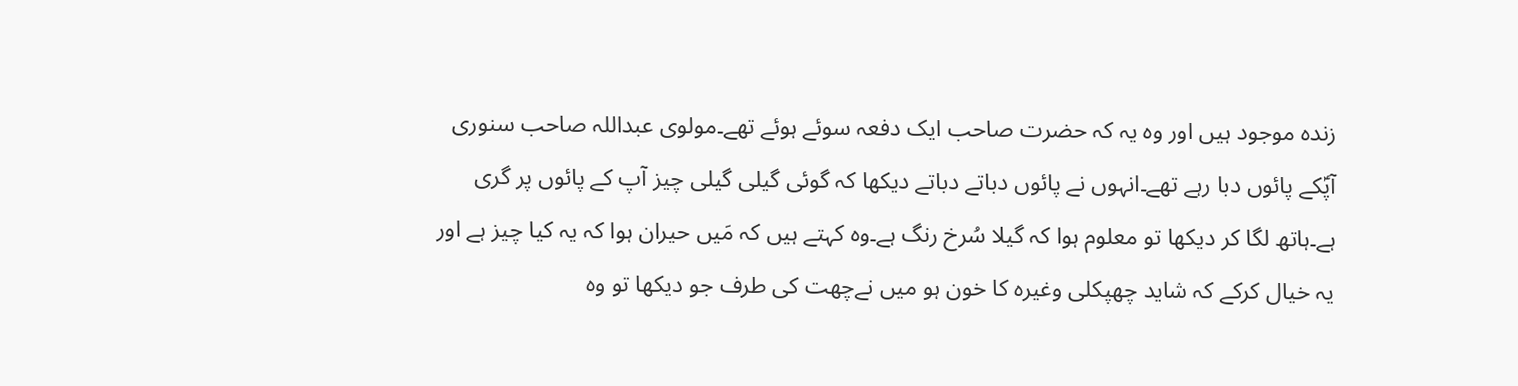زندہ موجود ہیں اور وہ یہ کہ حضرت صاحب ایک دفعہ سوئے ہوئے تھے۔مولوی عبداللہ صاحب سنوری آپؑکے پائوں دبا رہے تھے۔انہوں نے پائوں دباتے دباتے دیکھا کہ گوئی گیلی گیلی چیز آپ کے پائوں پر گری ہے۔ہاتھ لگا کر دیکھا تو معلوم ہوا کہ گیلا سُرخ رنگ ہے۔وہ کہتے ہیں کہ مَیں حیران ہوا کہ یہ کیا چیز ہے اور یہ خیال کرکے کہ شاید چھپکلی وغیرہ کا خون ہو میں نےچھت کی طرف جو دیکھا تو وہ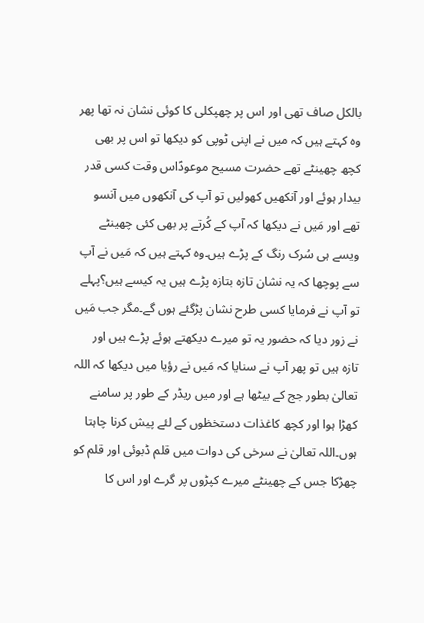بالکل صاف تھی اور اس پر چھپکلی کا کوئی نشان نہ تھا پھر وہ کہتے ہیں کہ میں نے اپنی ٹوپی کو دیکھا تو اس پر بھی کچھ چھینٹے تھے حضرت مسیح موعودؑاس وقت کسی قدر بیدار ہوئے اور آنکھیں کھولیں تو آپ کی آنکھوں میں آنسو تھے اور مَیں نے دیکھا کہ آپ کے کُرتے پر بھی کئی چھینٹے ویسے ہی سُرک رنگ کے پڑے ہیں۔وہ کہتے ہیں کہ مَیں نے آپ سے پوچھا کہ یہ نشان تازہ بتازہ پڑے ہیں یہ کیسے ہیں؟پہلے تو آپ نے فرمایا کسی طرح نشان پڑگئے ہوں گے۔مگر جب مَیں نے زور دیا کہ حضور یہ تو میرے دیکھتے ہوئے پڑے ہیں اور تازہ ہیں تو پھر آپ نے سنایا کہ مَیں نے رؤیا میں دیکھا کہ اللہ تعالیٰ بطور جج کے بیٹھا ہے اور میں ریڈر کے طور پر سامنے کھڑا ہوا اور کچھ کاغذات دستخظوں کے لئے پیش کرنا چاہتا ہوں۔اللہ تعالیٰ نے سرخی کی دوات میں قلم ڈبوئی اور قلم کو چھڑکا جس کے چھینٹے میرے کپڑوں پر گرے اور اس کا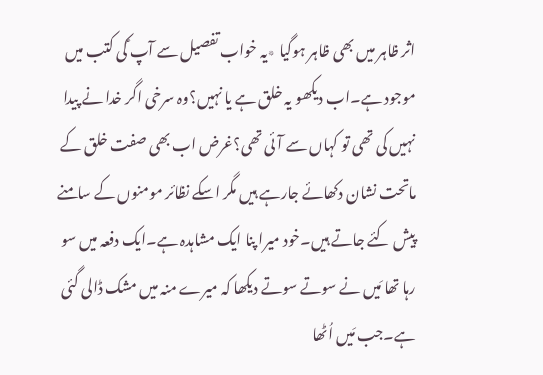اثر ظاہر میں بھی ظاہر ہوگیا ٭یہ خواب تفصیل سے آپ ؑکی کتب میں موجود ہے۔اب دیکھو یہ خلق ہے یا نہیں؟وہ سرخی اگر خدا نے پیدا نہیں کی تھی تو کہاں سے آئی تھی؟غرض اب بھی صفت خلق کے ماتحت نشان دکھائے جارہے ہیں مگر اسکے نظائر مومنوں کے سامنے پیش کئے جاتے ہیں۔خود میرا پنا ایک مشاہدہ ہے۔ایک دفعہ میں سو رہا تھا مَیں نے سوتے سوتے دیکھا کہ میرے منہ میں مشک ڈالی گئی ہے۔جب مَیں اُٹھا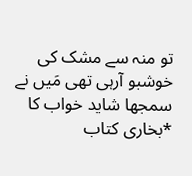تو منہ سے مشک کی خوشبو آرہی تھی مَیں نے سمجھا شاید خواب کا *بخاری کتاب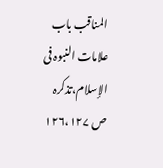المناقب باب علامات النبوہ فی الإسلام،تذکرہ ص ۱۲۶،۱۲۷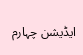ایڈیشن چہارم